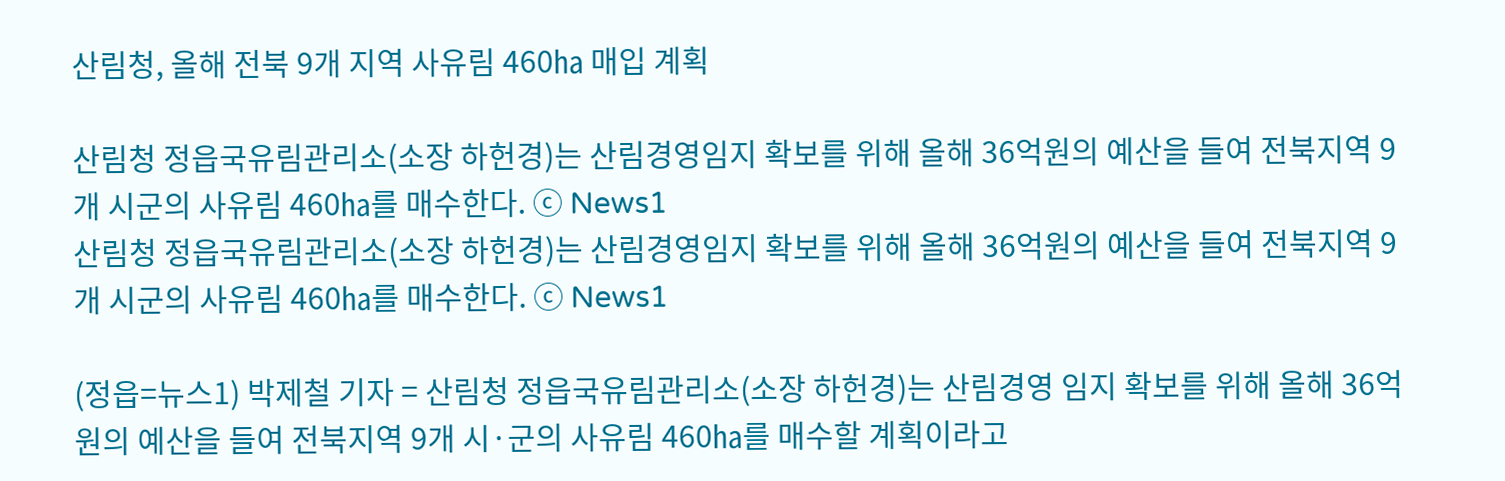산림청, 올해 전북 9개 지역 사유림 460㏊ 매입 계획

산림청 정읍국유림관리소(소장 하헌경)는 산림경영임지 확보를 위해 올해 36억원의 예산을 들여 전북지역 9개 시군의 사유림 460㏊를 매수한다. ⓒ News1
산림청 정읍국유림관리소(소장 하헌경)는 산림경영임지 확보를 위해 올해 36억원의 예산을 들여 전북지역 9개 시군의 사유림 460㏊를 매수한다. ⓒ News1

(정읍=뉴스1) 박제철 기자 = 산림청 정읍국유림관리소(소장 하헌경)는 산림경영 임지 확보를 위해 올해 36억원의 예산을 들여 전북지역 9개 시·군의 사유림 460㏊를 매수할 계획이라고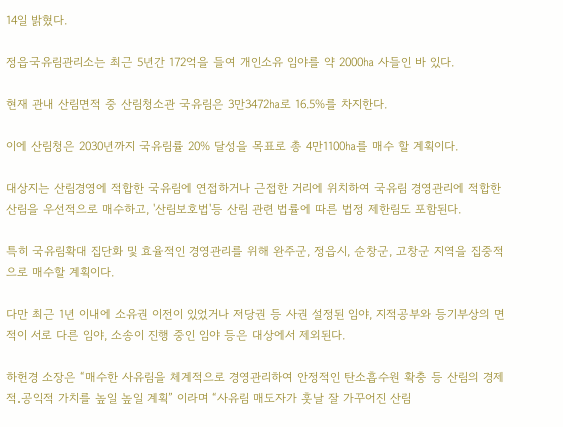14일 밝혔다.

정읍국유림관리소는 최근 5년간 172억을 들여 개인소유 임야를 약 2000㏊ 사들인 바 있다.

현재 관내 산림면적 중 산림청소관 국유림은 3만3472㏊로 16.5%를 차지한다.

이에 산림청은 2030년까지 국유림률 20% 달성을 목표로 총 4만1100㏊를 매수 할 계획이다.

대상지는 산림경영에 적합한 국유림에 연접하거나 근접한 거리에 위치하여 국유림 경영관리에 적합한 산림을 우선적으로 매수하고, '산림보호법'등 산림 관련 법률에 따른 법정 제한림도 포함된다.

특히 국유림확대 집단화 및 효율적인 경영관리를 위해 완주군, 정읍시, 순창군, 고창군 지역을 집중적으로 매수할 계획이다.

다만 최근 1년 이내에 소유권 이전이 있었거나 저당권 등 사권 설정된 임야, 지적공부와 등기부상의 면적이 서로 다른 임야, 소송이 진행 중인 임야 등은 대상에서 제외된다.

하헌경 소장은 “매수한 사유림을 체계적으로 경영관리하여 안정적인 탄소흡수원 확충 등 산림의 경제적․공익적 가치를 높일 높일 계획” 이라며 “사유림 매도자가 훗날 잘 가꾸어진 산림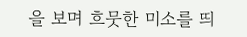을 보며 흐뭇한 미소를 띄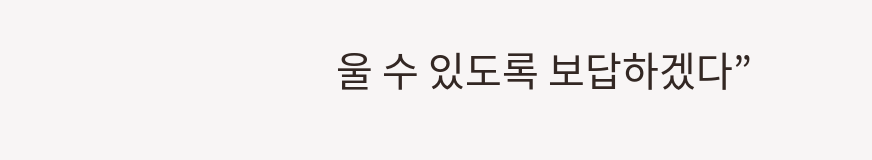울 수 있도록 보답하겠다”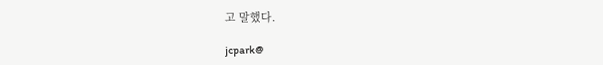고 말했다.

jcpark@